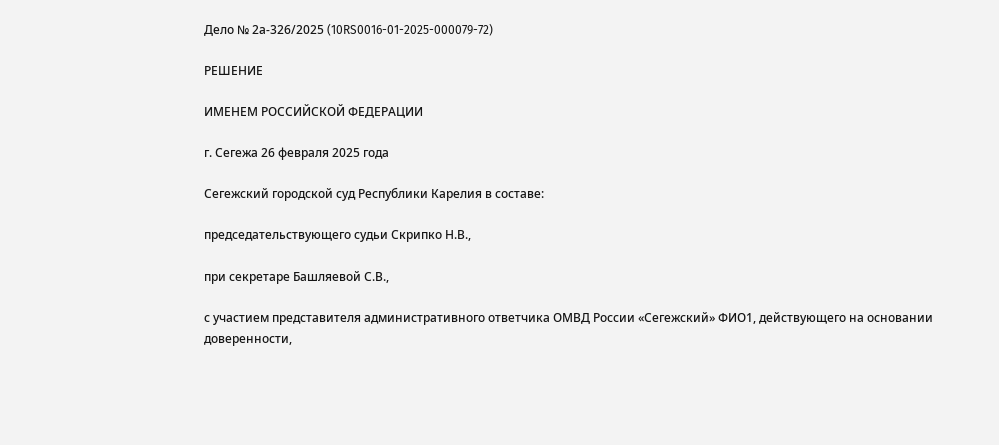Дело № 2а-326/2025 (10RS0016-01-2025-000079-72)

РЕШЕНИЕ

ИМЕНЕМ РОССИЙСКОЙ ФЕДЕРАЦИИ

г. Сегежа 26 февраля 2025 года

Сегежский городской суд Республики Карелия в составе:

председательствующего судьи Скрипко Н.В.,

при секретаре Башляевой С.В.,

с участием представителя административного ответчика ОМВД России «Сегежский» ФИО1, действующего на основании доверенности,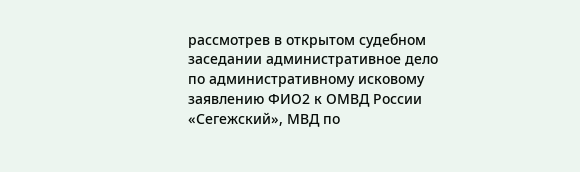рассмотрев в открытом судебном заседании административное дело по административному исковому заявлению ФИО2 к ОМВД России «Сегежский», МВД по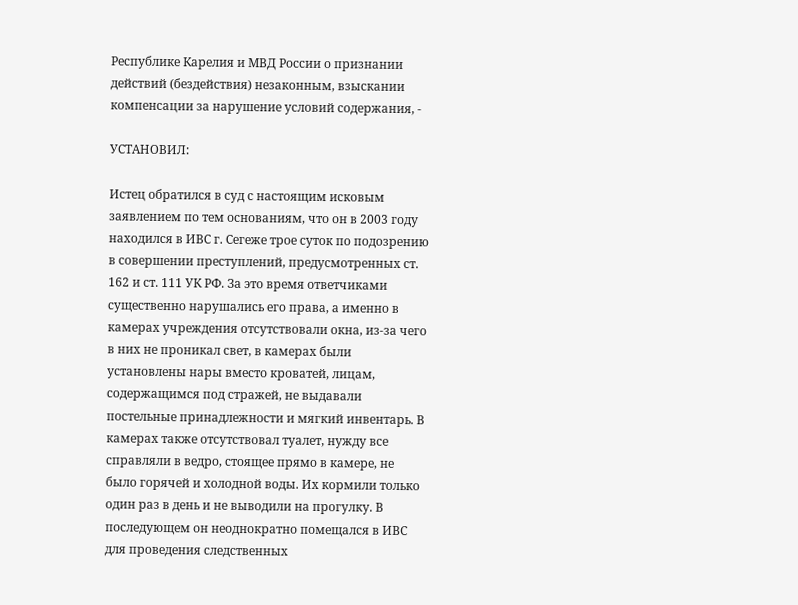Республике Карелия и МВД России о признании действий (бездействия) незаконным, взыскании компенсации за нарушение условий содержания, -

УСТАНОВИЛ:

Истец обратился в суд с настоящим исковым заявлением по тем основаниям, что он в 2003 году находился в ИВС г. Сегеже трое суток по подозрению в совершении преступлений, предусмотренных ст. 162 и ст. 111 УК РФ. За это время ответчиками существенно нарушались его права, а именно в камерах учреждения отсутствовали окна, из-за чего в них не проникал свет, в камерах были установлены нары вместо кроватей, лицам, содержащимся под стражей, не выдавали постельные принадлежности и мягкий инвентарь. В камерах также отсутствовал туалет, нужду все справляли в ведро, стоящее прямо в камере, не было горячей и холодной воды. Их кормили только один раз в день и не выводили на прогулку. В последующем он неоднократно помещался в ИВС для проведения следственных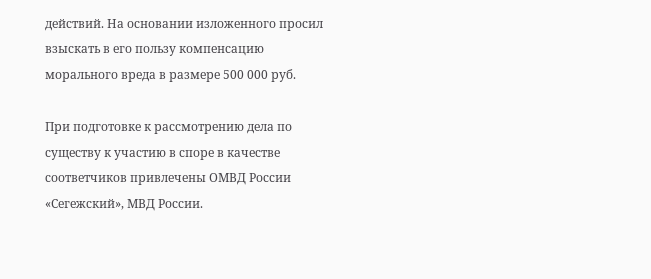действий. На основании изложенного просил взыскать в его пользу компенсацию морального вреда в размере 500 000 руб.

При подготовке к рассмотрению дела по существу к участию в споре в качестве соответчиков привлечены ОМВД России «Сегежский», МВД России.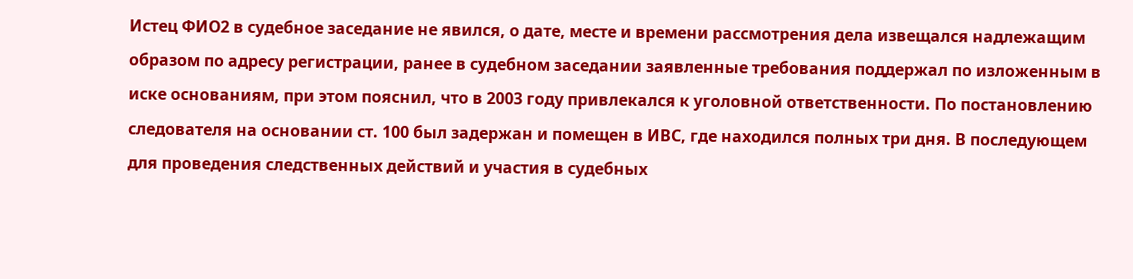Истец ФИО2 в судебное заседание не явился, о дате, месте и времени рассмотрения дела извещался надлежащим образом по адресу регистрации, ранее в судебном заседании заявленные требования поддержал по изложенным в иске основаниям, при этом пояснил, что в 2003 году привлекался к уголовной ответственности. По постановлению следователя на основании ст. 100 был задержан и помещен в ИВС, где находился полных три дня. В последующем для проведения следственных действий и участия в судебных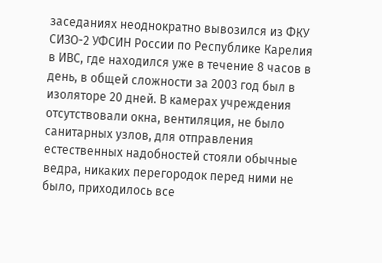заседаниях неоднократно вывозился из ФКУ СИЗО-2 УФСИН России по Республике Карелия в ИВС, где находился уже в течение 8 часов в день, в общей сложности за 2003 год был в изоляторе 20 дней. В камерах учреждения отсутствовали окна, вентиляция, не было санитарных узлов, для отправления естественных надобностей стояли обычные ведра, никаких перегородок перед ними не было, приходилось все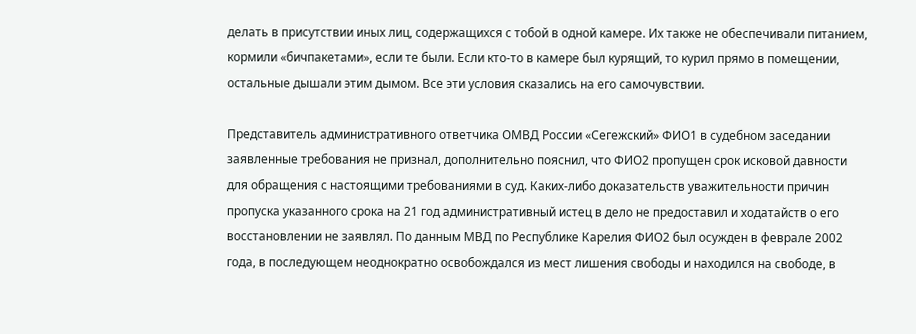делать в присутствии иных лиц, содержащихся с тобой в одной камере. Их также не обеспечивали питанием, кормили «бичпакетами», если те были. Если кто-то в камере был курящий, то курил прямо в помещении, остальные дышали этим дымом. Все эти условия сказались на его самочувствии.

Представитель административного ответчика ОМВД России «Сегежский» ФИО1 в судебном заседании заявленные требования не признал, дополнительно пояснил, что ФИО2 пропущен срок исковой давности для обращения с настоящими требованиями в суд. Каких-либо доказательств уважительности причин пропуска указанного срока на 21 год административный истец в дело не предоставил и ходатайств о его восстановлении не заявлял. По данным МВД по Республике Карелия ФИО2 был осужден в феврале 2002 года, в последующем неоднократно освобождался из мест лишения свободы и находился на свободе, в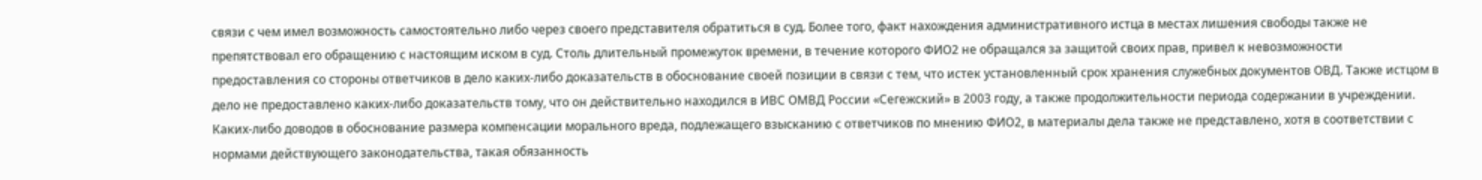связи с чем имел возможность самостоятельно либо через своего представителя обратиться в суд. Более того, факт нахождения административного истца в местах лишения свободы также не препятствовал его обращению с настоящим иском в суд. Столь длительный промежуток времени, в течение которого ФИО2 не обращался за защитой своих прав, привел к невозможности предоставления со стороны ответчиков в дело каких-либо доказательств в обоснование своей позиции в связи с тем, что истек установленный срок хранения служебных документов ОВД. Также истцом в дело не предоставлено каких-либо доказательств тому, что он действительно находился в ИВС ОМВД России «Сегежский» в 2003 году, а также продолжительности периода содержании в учреждении. Каких-либо доводов в обоснование размера компенсации морального вреда, подлежащего взысканию с ответчиков по мнению ФИО2, в материалы дела также не представлено, хотя в соответствии с нормами действующего законодательства, такая обязанность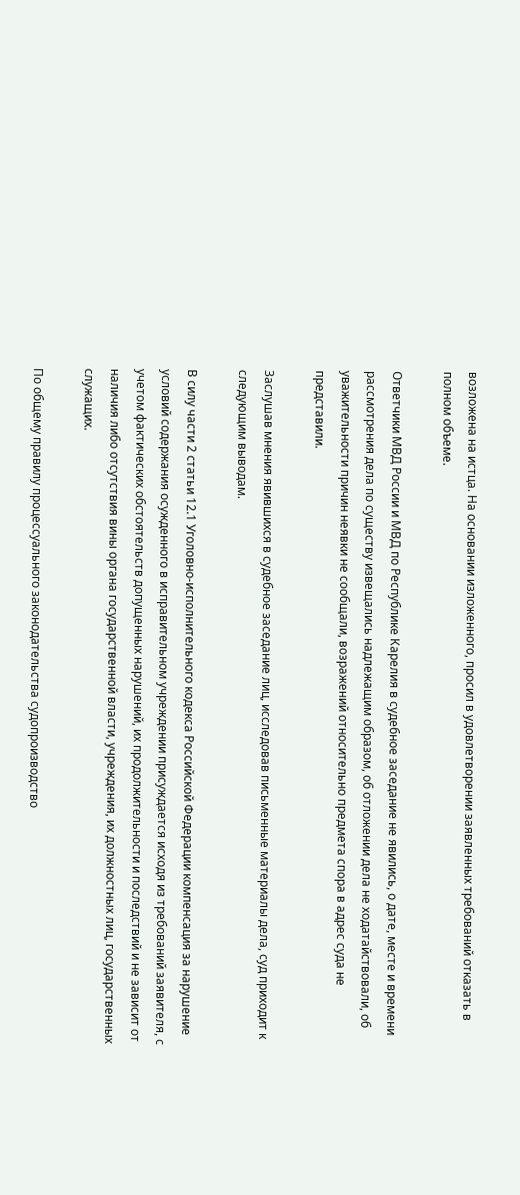возложена на истца. На основании изложенного, просил в удовлетворении заявленных требований отказать в полном объеме.

Ответчики МВД России и МВД по Республике Карелия в судебное заседание не явились, о дате, месте и времени рассмотрения дела по существу извещались надлежащим образом, об отложении дела не ходатайствовали, об уважительности причин неявки не сообщали, возражений относительно предмета спора в адрес суда не представили.

Заслушав мнения явившихся в судебное заседание лиц, исследовав письменные материалы дела, суд приходит к следующим выводам.

В силу части 2 статьи 12.1 Уголовно-исполнительного кодекса Российской Федерации компенсация за нарушение условий содержания осужденного в исправительном учреждении присуждается исходя из требований заявителя, с учетом фактических обстоятельств допущенных нарушений, их продолжительности и последствий и не зависит от наличия либо отсутствия вины органа государственной власти, учреждения, их должностных лиц, государственных служащих.

По общему правилу процессуального законодательства судопроизводство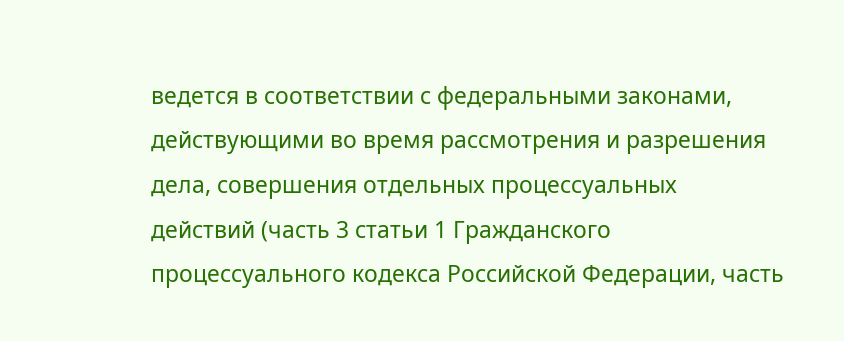ведется в соответствии с федеральными законами, действующими во время рассмотрения и разрешения дела, совершения отдельных процессуальных действий (часть 3 статьи 1 Гражданского процессуального кодекса Российской Федерации, часть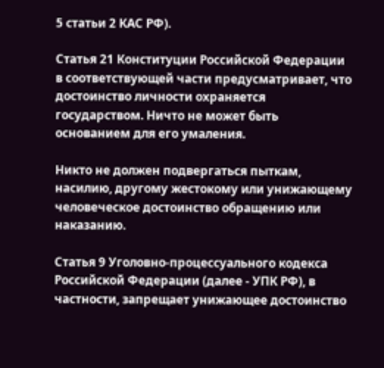5 статьи 2 КАС РФ).

Статья 21 Конституции Российской Федерации в соответствующей части предусматривает, что достоинство личности охраняется государством. Ничто не может быть основанием для его умаления.

Никто не должен подвергаться пыткам, насилию, другому жестокому или унижающему человеческое достоинство обращению или наказанию.

Статья 9 Уголовно-процессуального кодекса Российской Федерации (далее - УПК РФ), в частности, запрещает унижающее достоинство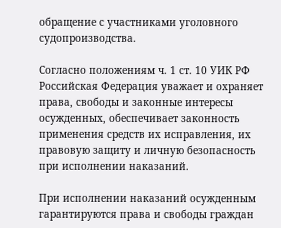обращение с участниками уголовного судопроизводства.

Согласно положениям ч. 1 ст. 10 УИК РФ Российская Федерация уважает и охраняет права, свободы и законные интересы осужденных, обеспечивает законность применения средств их исправления, их правовую защиту и личную безопасность при исполнении наказаний.

При исполнении наказаний осужденным гарантируются права и свободы граждан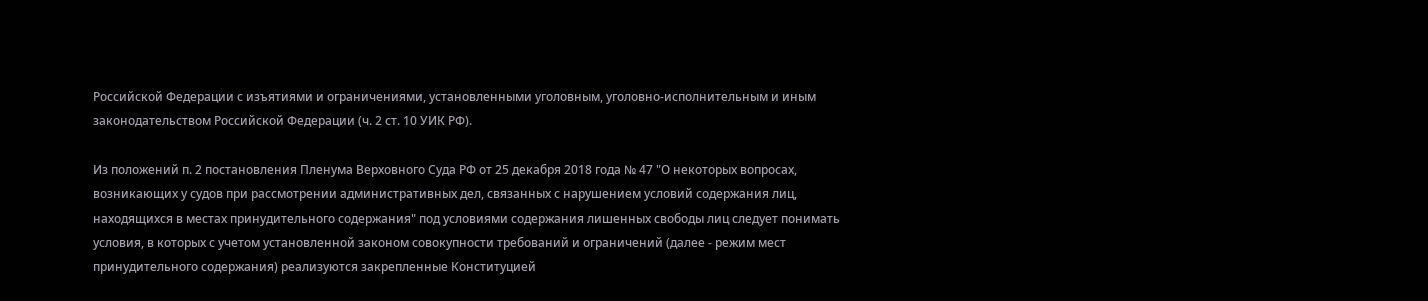Российской Федерации с изъятиями и ограничениями, установленными уголовным, уголовно-исполнительным и иным законодательством Российской Федерации (ч. 2 ст. 10 УИК РФ).

Из положений п. 2 постановления Пленума Верховного Суда РФ от 25 декабря 2018 года № 47 "О некоторых вопросах, возникающих у судов при рассмотрении административных дел, связанных с нарушением условий содержания лиц, находящихся в местах принудительного содержания" под условиями содержания лишенных свободы лиц следует понимать условия, в которых с учетом установленной законом совокупности требований и ограничений (далее - режим мест принудительного содержания) реализуются закрепленные Конституцией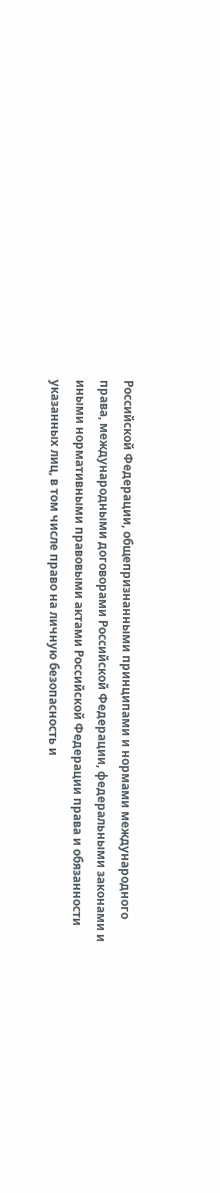Российской Федерации, общепризнанными принципами и нормами международного права, международными договорами Российской Федерации, федеральными законами и иными нормативными правовыми актами Российской Федерации права и обязанности указанных лиц, в том числе право на личную безопасность и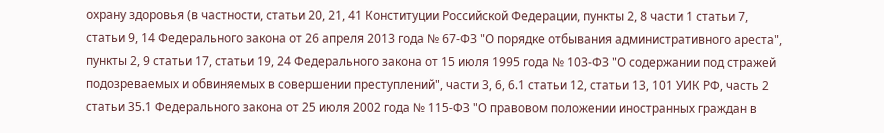охрану здоровья (в частности, статьи 20, 21, 41 Конституции Российской Федерации, пункты 2, 8 части 1 статьи 7, статьи 9, 14 Федерального закона от 26 апреля 2013 года № 67-ФЗ "О порядке отбывания административного ареста", пункты 2, 9 статьи 17, статьи 19, 24 Федерального закона от 15 июля 1995 года № 103-ФЗ "О содержании под стражей подозреваемых и обвиняемых в совершении преступлений", части 3, 6, 6.1 статьи 12, статьи 13, 101 УИК РФ, часть 2 статьи 35.1 Федерального закона от 25 июля 2002 года № 115-ФЗ "О правовом положении иностранных граждан в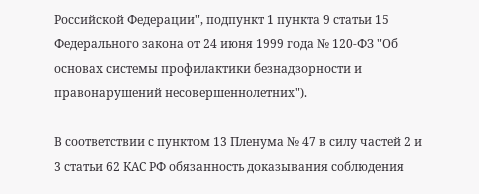Российской Федерации", подпункт 1 пункта 9 статьи 15 Федерального закона от 24 июня 1999 года № 120-ФЗ "Об основах системы профилактики безнадзорности и правонарушений несовершеннолетних").

В соответствии с пунктом 13 Пленума № 47 в силу частей 2 и 3 статьи 62 КАС РФ обязанность доказывания соблюдения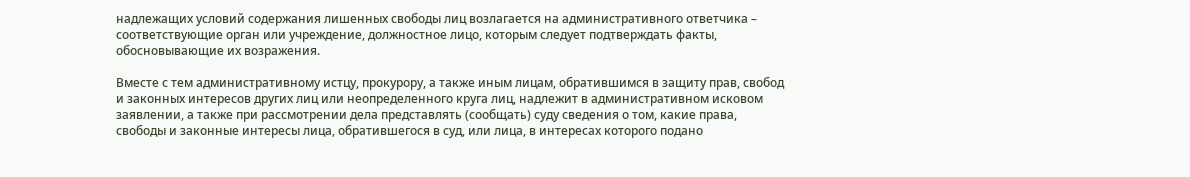надлежащих условий содержания лишенных свободы лиц возлагается на административного ответчика – соответствующие орган или учреждение, должностное лицо, которым следует подтверждать факты, обосновывающие их возражения.

Вместе с тем административному истцу, прокурору, а также иным лицам, обратившимся в защиту прав, свобод и законных интересов других лиц или неопределенного круга лиц, надлежит в административном исковом заявлении, а также при рассмотрении дела представлять (сообщать) суду сведения о том, какие права, свободы и законные интересы лица, обратившегося в суд, или лица, в интересах которого подано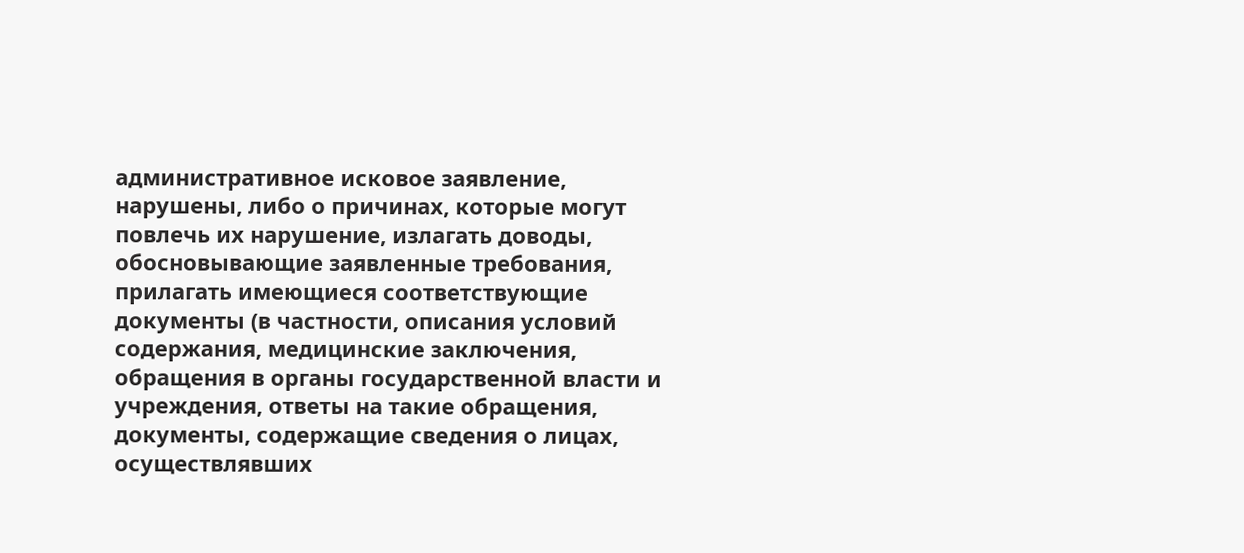административное исковое заявление, нарушены, либо о причинах, которые могут повлечь их нарушение, излагать доводы, обосновывающие заявленные требования, прилагать имеющиеся соответствующие документы (в частности, описания условий содержания, медицинские заключения, обращения в органы государственной власти и учреждения, ответы на такие обращения, документы, содержащие сведения о лицах, осуществлявших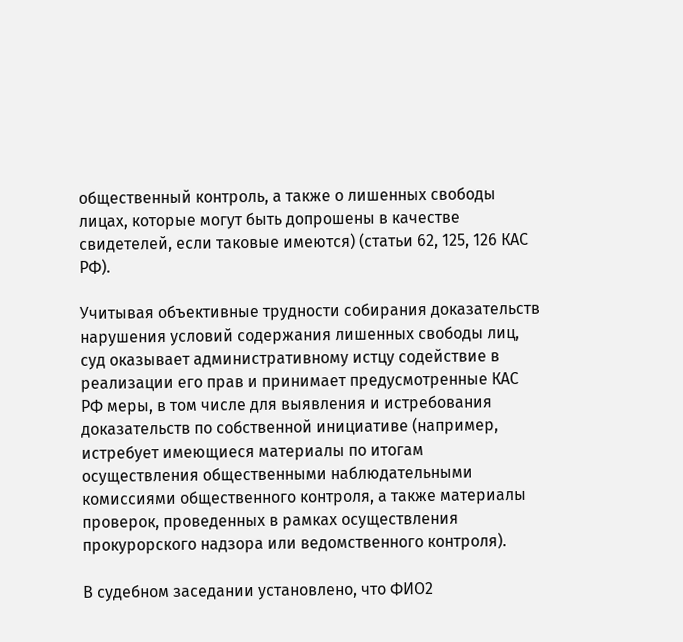общественный контроль, а также о лишенных свободы лицах, которые могут быть допрошены в качестве свидетелей, если таковые имеются) (статьи 62, 125, 126 КАС РФ).

Учитывая объективные трудности собирания доказательств нарушения условий содержания лишенных свободы лиц, суд оказывает административному истцу содействие в реализации его прав и принимает предусмотренные КАС РФ меры, в том числе для выявления и истребования доказательств по собственной инициативе (например, истребует имеющиеся материалы по итогам осуществления общественными наблюдательными комиссиями общественного контроля, а также материалы проверок, проведенных в рамках осуществления прокурорского надзора или ведомственного контроля).

В судебном заседании установлено, что ФИО2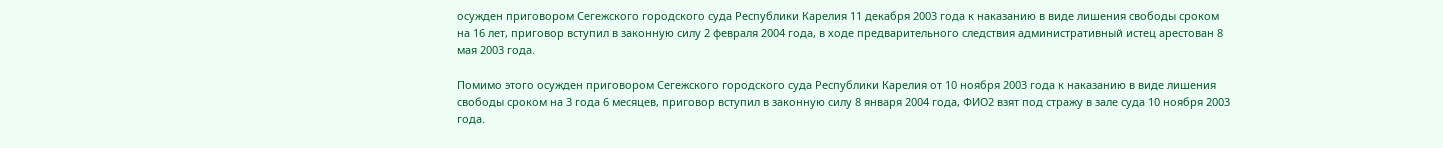осужден приговором Сегежского городского суда Республики Карелия 11 декабря 2003 года к наказанию в виде лишения свободы сроком на 16 лет, приговор вступил в законную силу 2 февраля 2004 года, в ходе предварительного следствия административный истец арестован 8 мая 2003 года.

Помимо этого осужден приговором Сегежского городского суда Республики Карелия от 10 ноября 2003 года к наказанию в виде лишения свободы сроком на 3 года 6 месяцев, приговор вступил в законную силу 8 января 2004 года, ФИО2 взят под стражу в зале суда 10 ноября 2003 года.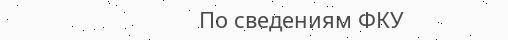По сведениям ФКУ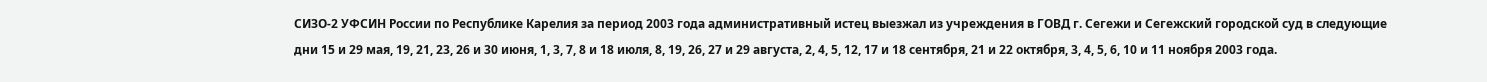СИЗО-2 УФСИН России по Республике Карелия за период 2003 года административный истец выезжал из учреждения в ГОВД г. Сегежи и Сегежский городской суд в следующие дни 15 и 29 мая, 19, 21, 23, 26 и 30 июня, 1, 3, 7, 8 и 18 июля, 8, 19, 26, 27 и 29 августа, 2, 4, 5, 12, 17 и 18 сентября, 21 и 22 октября, 3, 4, 5, 6, 10 и 11 ноября 2003 года.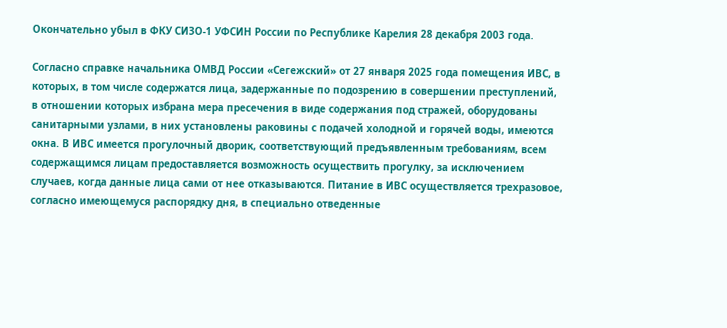Окончательно убыл в ФКУ СИЗО-1 УФСИН России по Республике Карелия 28 декабря 2003 года.

Согласно справке начальника ОМВД России «Сегежский» от 27 января 2025 года помещения ИВС, в которых, в том числе содержатся лица, задержанные по подозрению в совершении преступлений, в отношении которых избрана мера пресечения в виде содержания под стражей, оборудованы санитарными узлами, в них установлены раковины с подачей холодной и горячей воды, имеются окна. В ИВС имеется прогулочный дворик, соответствующий предъявленным требованиям, всем содержащимся лицам предоставляется возможность осуществить прогулку, за исключением случаев, когда данные лица сами от нее отказываются. Питание в ИВС осуществляется трехразовое, согласно имеющемуся распорядку дня, в специально отведенные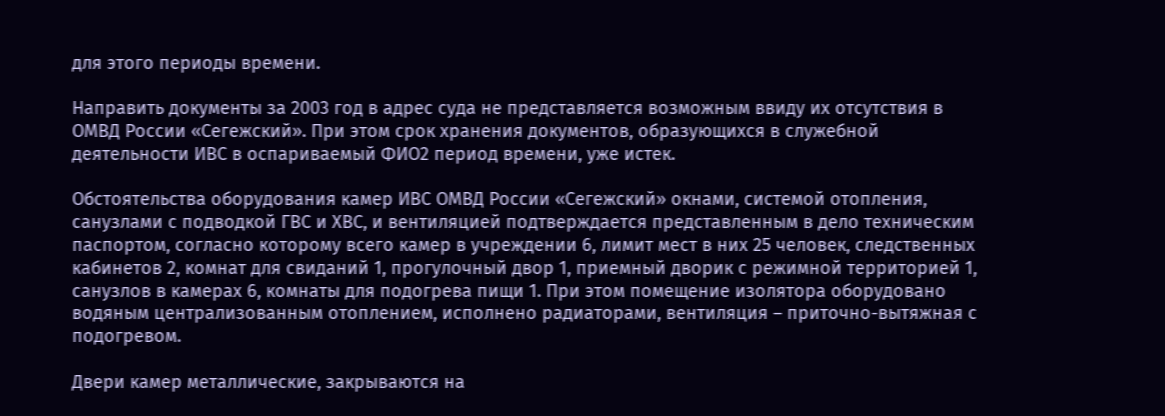для этого периоды времени.

Направить документы за 2003 год в адрес суда не представляется возможным ввиду их отсутствия в ОМВД России «Сегежский». При этом срок хранения документов, образующихся в служебной деятельности ИВС в оспариваемый ФИО2 период времени, уже истек.

Обстоятельства оборудования камер ИВС ОМВД России «Сегежский» окнами, системой отопления, санузлами с подводкой ГВС и ХВС, и вентиляцией подтверждается представленным в дело техническим паспортом, согласно которому всего камер в учреждении 6, лимит мест в них 25 человек, следственных кабинетов 2, комнат для свиданий 1, прогулочный двор 1, приемный дворик с режимной территорией 1, санузлов в камерах 6, комнаты для подогрева пищи 1. При этом помещение изолятора оборудовано водяным централизованным отоплением, исполнено радиаторами, вентиляция – приточно-вытяжная с подогревом.

Двери камер металлические, закрываются на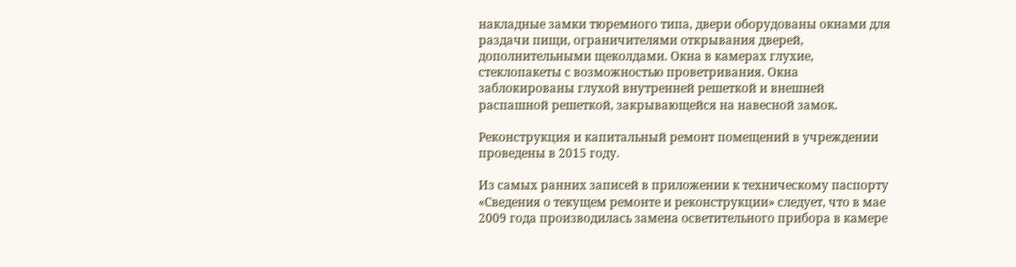накладные замки тюремного типа, двери оборудованы окнами для раздачи пищи, ограничителями открывания дверей, дополнительными щеколдами. Окна в камерах глухие, стеклопакеты с возможностью проветривания. Окна заблокированы глухой внутренней решеткой и внешней распашной решеткой, закрывающейся на навесной замок.

Реконструкция и капитальный ремонт помещений в учреждении проведены в 2015 году.

Из самых ранних записей в приложении к техническому паспорту «Сведения о текущем ремонте и реконструкции» следует, что в мае 2009 года производилась замена осветительного прибора в камере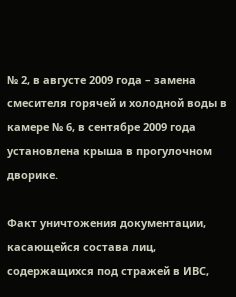№ 2, в августе 2009 года – замена смесителя горячей и холодной воды в камере № 6, в сентябре 2009 года установлена крыша в прогулочном дворике.

Факт уничтожения документации, касающейся состава лиц, содержащихся под стражей в ИВС,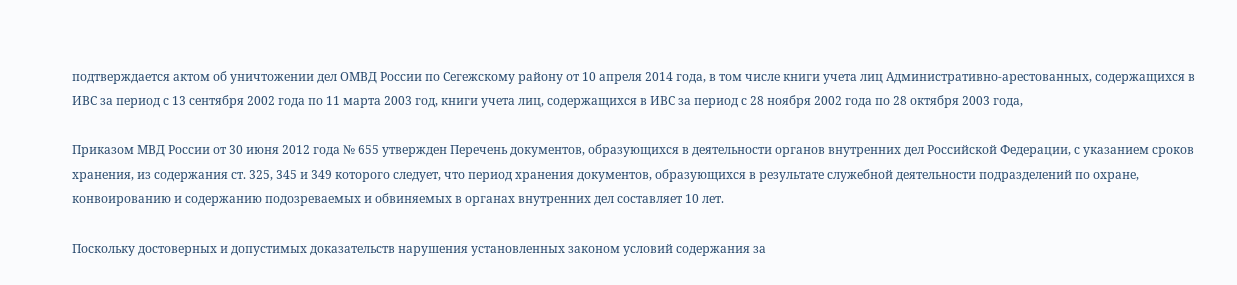подтверждается актом об уничтожении дел ОМВД России по Сегежскому району от 10 апреля 2014 года, в том числе книги учета лиц Административно-арестованных, содержащихся в ИВС за период с 13 сентября 2002 года по 11 марта 2003 год, книги учета лиц, содержащихся в ИВС за период с 28 ноября 2002 года по 28 октября 2003 года,

Приказом МВД России от 30 июня 2012 года № 655 утвержден Перечень документов, образующихся в деятельности органов внутренних дел Российской Федерации, с указанием сроков хранения, из содержания ст. 325, 345 и 349 которого следует, что период хранения документов, образующихся в результате служебной деятельности подразделений по охране, конвоированию и содержанию подозреваемых и обвиняемых в органах внутренних дел составляет 10 лет.

Поскольку достоверных и допустимых доказательств нарушения установленных законом условий содержания за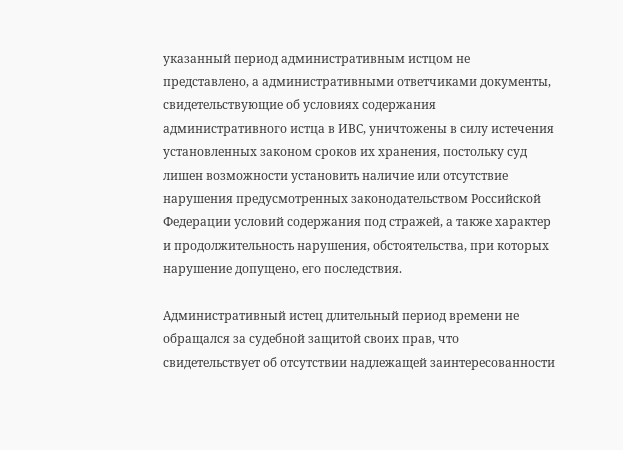указанный период административным истцом не представлено, а административными ответчиками документы, свидетельствующие об условиях содержания административного истца в ИВС, уничтожены в силу истечения установленных законом сроков их хранения, постольку суд лишен возможности установить наличие или отсутствие нарушения предусмотренных законодательством Российской Федерации условий содержания под стражей, а также характер и продолжительность нарушения, обстоятельства, при которых нарушение допущено, его последствия.

Административный истец длительный период времени не обращался за судебной защитой своих прав, что свидетельствует об отсутствии надлежащей заинтересованности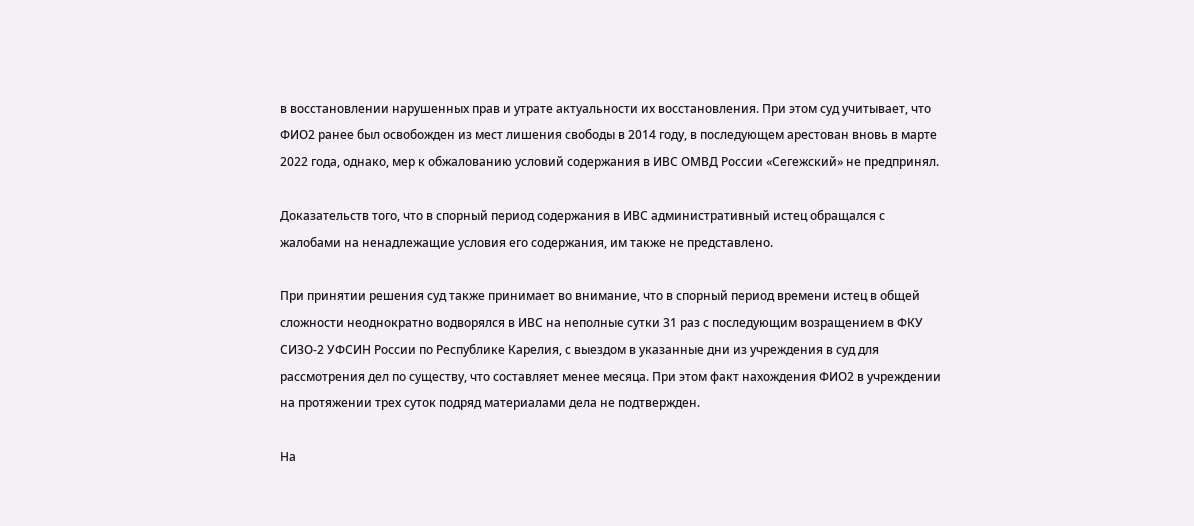в восстановлении нарушенных прав и утрате актуальности их восстановления. При этом суд учитывает, что ФИО2 ранее был освобожден из мест лишения свободы в 2014 году, в последующем арестован вновь в марте 2022 года, однако, мер к обжалованию условий содержания в ИВС ОМВД России «Сегежский» не предпринял.

Доказательств того, что в спорный период содержания в ИВС административный истец обращался с жалобами на ненадлежащие условия его содержания, им также не представлено.

При принятии решения суд также принимает во внимание, что в спорный период времени истец в общей сложности неоднократно водворялся в ИВС на неполные сутки 31 раз с последующим возращением в ФКУ СИЗО-2 УФСИН России по Республике Карелия, с выездом в указанные дни из учреждения в суд для рассмотрения дел по существу, что составляет менее месяца. При этом факт нахождения ФИО2 в учреждении на протяжении трех суток подряд материалами дела не подтвержден.

На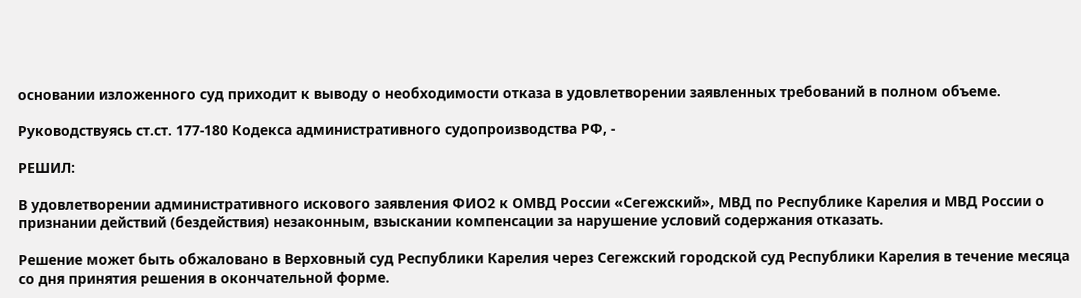основании изложенного суд приходит к выводу о необходимости отказа в удовлетворении заявленных требований в полном объеме.

Руководствуясь ст.ст. 177-180 Кодекса административного судопроизводства РФ, -

РЕШИЛ:

В удовлетворении административного искового заявления ФИО2 к ОМВД России «Сегежский», МВД по Республике Карелия и МВД России о признании действий (бездействия) незаконным, взыскании компенсации за нарушение условий содержания отказать.

Решение может быть обжаловано в Верховный суд Республики Карелия через Сегежский городской суд Республики Карелия в течение месяца со дня принятия решения в окончательной форме.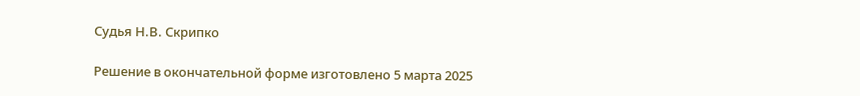Судья Н.В. Скрипко

Решение в окончательной форме изготовлено 5 марта 2025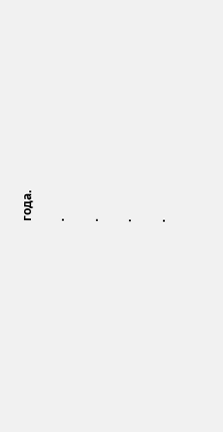года.

.

.

.

.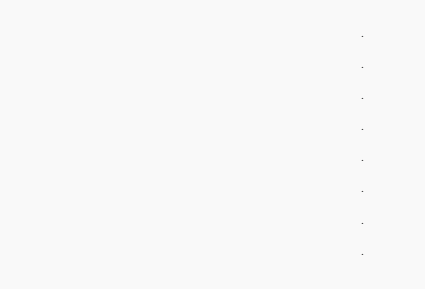.

.

.

.

.

.

.

.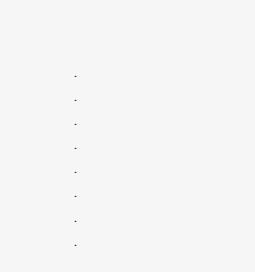.

.

.

.

.

.

.

.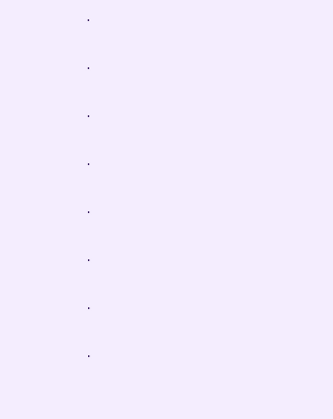.

.

.

.

.

.

.

.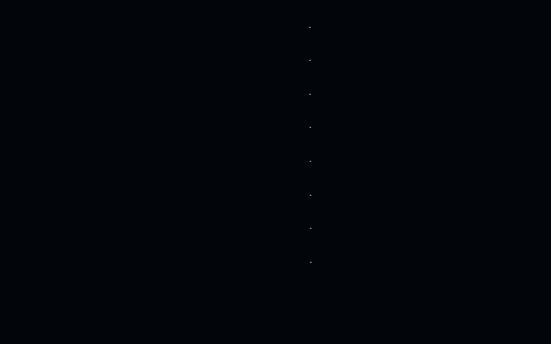.

.

.

.

.

.

.

.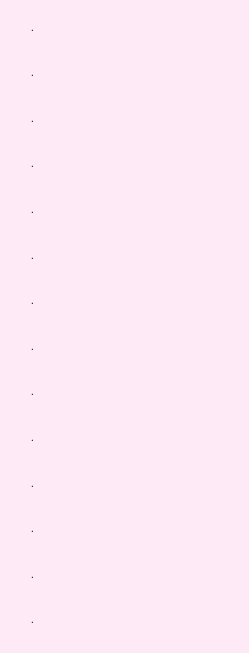.

.

.

.

.

.

.

.

.

.

.

.

.

.